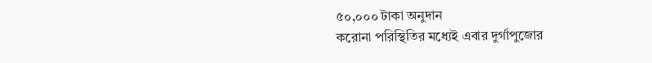৫০,০০০ টাকা অনুদান
করোনা পরিস্থিতির মধ্যেই এবার দুর্গাপুজোর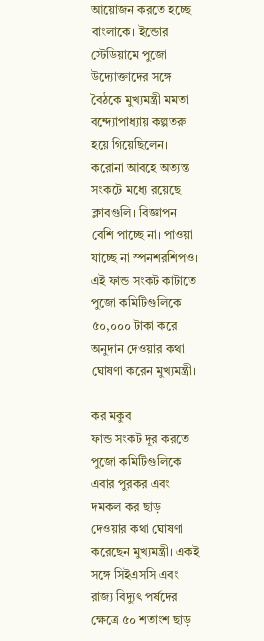আয়োজন করতে হচ্ছে বাংলাকে। ইন্ডোর স্টেডিয়ামে পুজো উদ্যোক্তাদের সঙ্গে বৈঠকে মুখ্যমন্ত্রী মমতা বন্দ্যোপাধ্যায় কল্পতরু হয়ে গিয়েছিলেন। করোনা আবহে অত্যন্ত সংকটে মধ্যে রয়েছে ক্লাবগুলি। বিজ্ঞাপন বেশি পাচ্ছে না। পাওয়া যাচ্ছে না স্পনশরশিপও। এই ফান্ড সংকট কাটাতে পুজো কমিটিগুলিকে ৫০,০০০ টাকা করে অনুদান দেওয়ার কথা ঘোষণা করেন মুখ্যমন্ত্রী।

কর মকুব
ফান্ড সংকট দূর করতে পুজো কমিটিগুলিকে এবার পুরকর এবং দমকল কর ছাড় দেওয়ার কথা ঘোষণা করেছেন মুখ্যমন্ত্রী। একই সঙ্গে সিইএসসি এবং রাজ্য বিদ্যুৎ পর্ষদের ক্ষেত্রে ৫০ শতাংশ ছাড়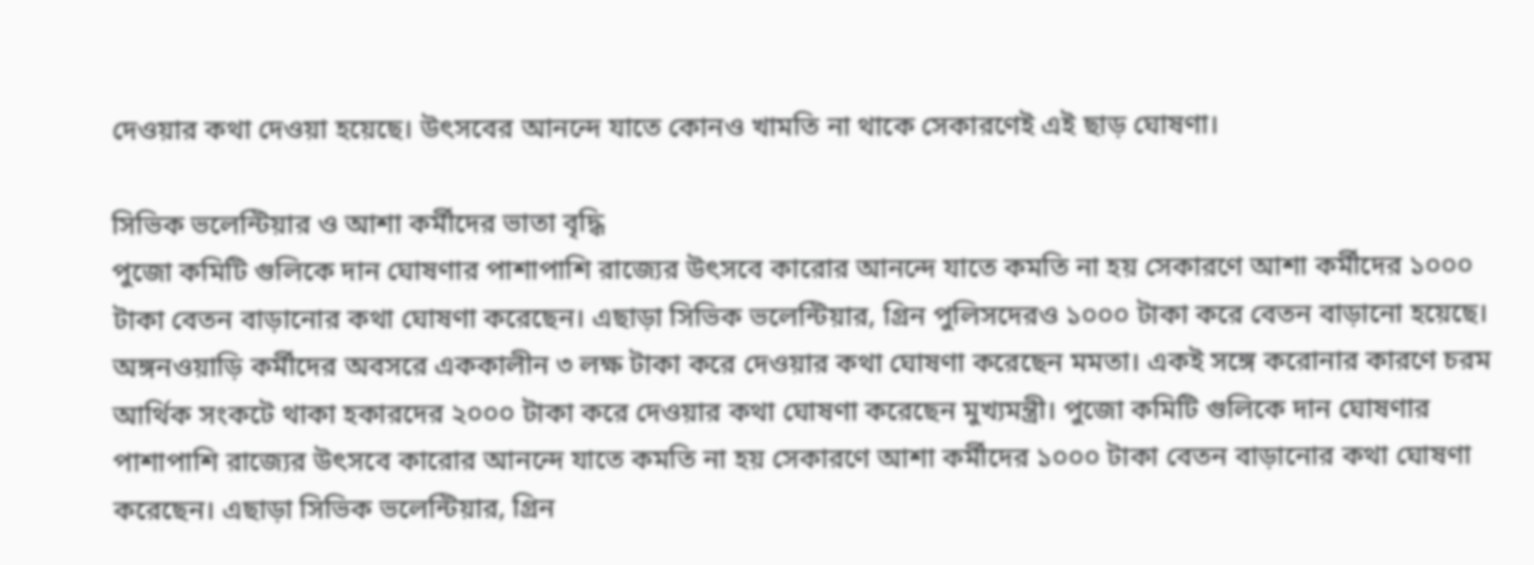দেওয়ার কথা দেওয়া হয়েছে। উৎসবের আনন্দে যাতে কোনও খামতি না থাকে সেকারণেই এই ছাড় ঘোষণা।

সিভিক ভলেন্টিয়ার ও আশা কর্মীদের ভাতা বৃদ্ধি
পুজো কমিটি গুলিকে দান ঘোষণার পাশাপাশি রাজ্যের উৎসবে কারোর আনন্দে যাতে কমতি না হয় সেকারণে আশা কর্মীদের ১০০০ টাকা বেতন বাড়ানোর কথা ঘোষণা করেছেন। এছাড়া সিভিক ভলেন্টিয়ার, গ্রিন পুলিসদেরও ১০০০ টাকা করে বেতন বাড়ানো হয়েছে। অঙ্গনওয়াড়ি কর্মীদের অবসরে এককালীন ৩ লক্ষ টাকা করে দেওয়ার কথা ঘোষণা করেছেন মমতা। একই সঙ্গে করোনার কারণে চরম আর্থিক সংকটে থাকা হকারদের ২০০০ টাকা করে দেওয়ার কথা ঘোষণা করেছেন মুখ্যমন্ত্রী। পুজো কমিটি গুলিকে দান ঘোষণার পাশাপাশি রাজ্যের উৎসবে কারোর আনন্দে যাতে কমতি না হয় সেকারণে আশা কর্মীদের ১০০০ টাকা বেতন বাড়ানোর কথা ঘোষণা করেছেন। এছাড়া সিভিক ভলেন্টিয়ার, গ্রিন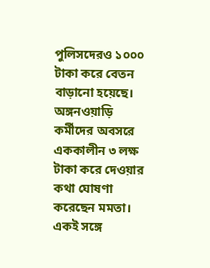পুলিসদেরও ১০০০ টাকা করে বেতন বাড়ানো হয়েছে। অঙ্গনওয়াড়ি কর্মীদের অবসরে এককালীন ৩ লক্ষ টাকা করে দেওয়ার কথা ঘোষণা করেছেন মমতা। একই সঙ্গে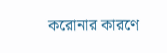করোনার কারণে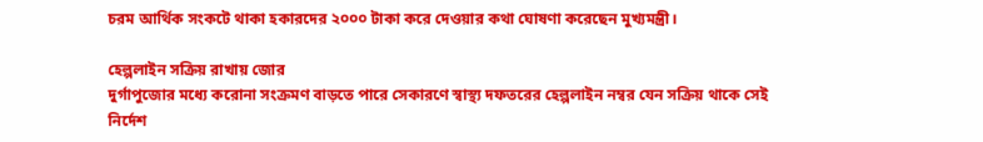চরম আর্থিক সংকটে থাকা হকারদের ২০০০ টাকা করে দেওয়ার কথা ঘোষণা করেছেন মুখ্যমন্ত্রী।

হেল্পলাইন সক্রিয় রাখায় জোর
দুর্গাপুজোর মধ্যে করোনা সংক্রমণ বাড়তে পারে সেকারণে স্বাস্থ্য দফতরের হেল্পলাইন নম্বর যেন সক্রিয় থাকে সেই নির্দেশ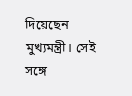দিয়েছেন মুখ্যমন্ত্রী। সেই সঙ্গে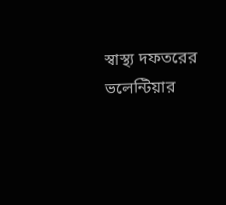স্বাস্থ্য দফতরের ভলেন্টিয়ার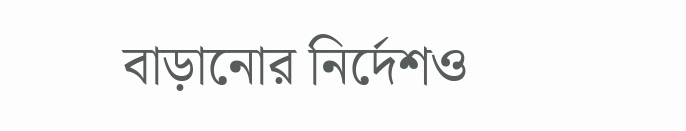বাড়ানোর নির্দেশও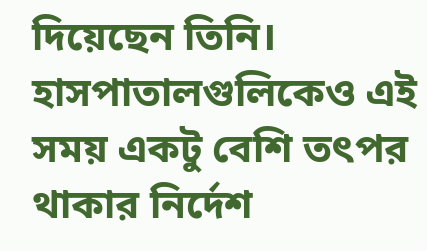দিয়েছেন তিনি। হাসপাতালগুলিকেও এই সময় একটু বেশি তৎপর থাকার নির্দেশ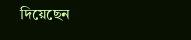দিয়েছেন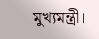মুখ্যমন্ত্রী।